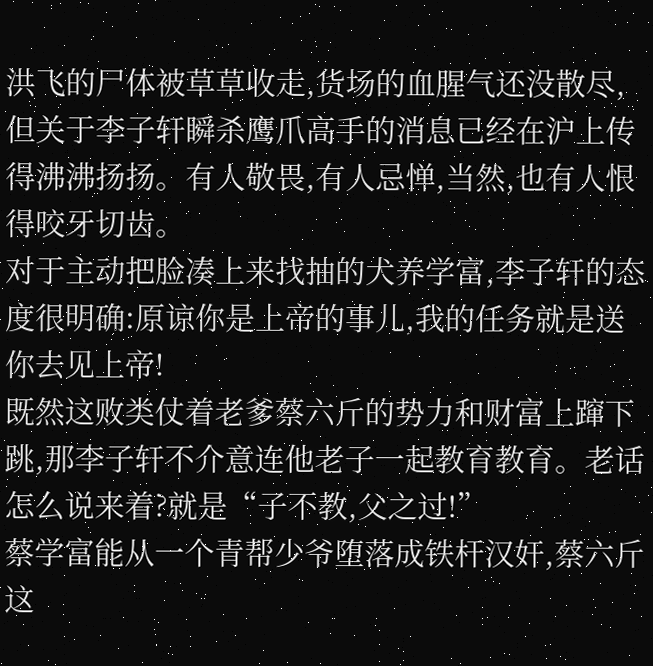洪飞的尸体被草草收走,货场的血腥气还没散尽,但关于李子轩瞬杀鹰爪高手的消息已经在沪上传得沸沸扬扬。有人敬畏,有人忌惮,当然,也有人恨得咬牙切齿。
对于主动把脸凑上来找抽的犬养学富,李子轩的态度很明确:原谅你是上帝的事儿,我的任务就是送你去见上帝!
既然这败类仗着老爹蔡六斤的势力和财富上蹿下跳,那李子轩不介意连他老子一起教育教育。老话怎么说来着?就是“子不教,父之过!”
蔡学富能从一个青帮少爷堕落成铁杆汉奸,蔡六斤这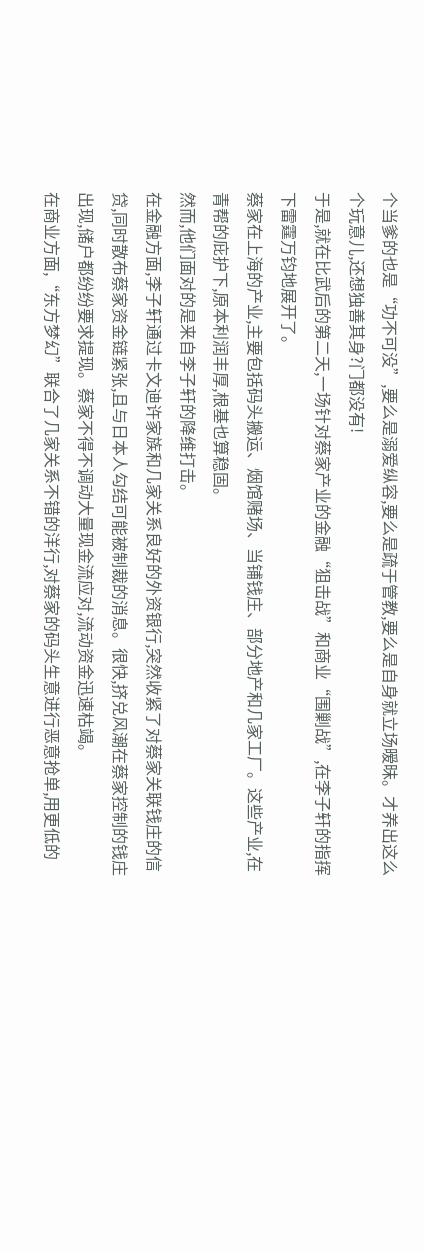个当爹的也是“功不可没”,要么是溺爱纵容,要么是疏于管教,要么是自身就立场暧昧。才养出这么个玩意儿,还想独善其身?门都没有!
于是,就在比武后的第二天,一场针对蔡家产业的金融“狙击战”和商业“围剿战”,在李子轩的指挥下雷霆万钧地展开了。
蔡家在上海的产业,主要包括码头搬运、烟馆赌场、当铺钱庄、部分地产和几家工厂。这些产业,在青帮的庇护下,原本利润丰厚,根基也算稳固。
然而,他们面对的是来自李子轩的降维打击。
在金融方面,李子轩通过卡文迪许家族和几家关系良好的外资银行,突然收紧了对蔡家关联钱庄的信贷,同时散布蔡家资金链紧张,且与日本人勾结可能被制裁的消息。很快,挤兑风潮在蔡家控制的钱庄出现,储户都纷纷要求提现。蔡家不得不调动大量现金流应对,流动资金迅速枯竭。
在商业方面,“东方梦幻”联合了几家关系不错的洋行,对蔡家的码头生意进行恶意抢单,用更低的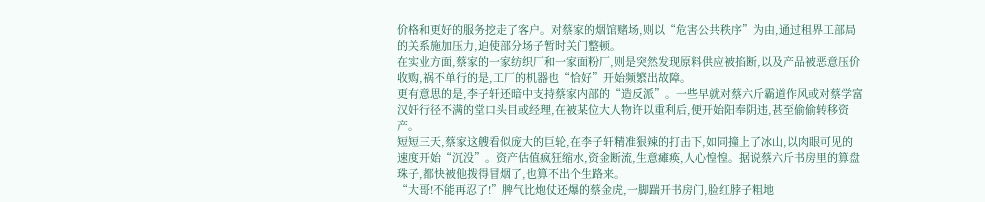价格和更好的服务挖走了客户。对蔡家的烟馆赌场,则以“危害公共秩序”为由,通过租界工部局的关系施加压力,迫使部分场子暂时关门整顿。
在实业方面,蔡家的一家纺织厂和一家面粉厂,则是突然发现原料供应被掐断,以及产品被恶意压价收购,祸不单行的是,工厂的机器也“恰好”开始频繁出故障。
更有意思的是,李子轩还暗中支持蔡家内部的“造反派”。一些早就对蔡六斤霸道作风或对蔡学富汉奸行径不满的堂口头目或经理,在被某位大人物许以重利后,便开始阳奉阴违,甚至偷偷转移资产。
短短三天,蔡家这艘看似庞大的巨轮,在李子轩精准狠辣的打击下,如同撞上了冰山,以肉眼可见的速度开始“沉没”。资产估值疯狂缩水,资金断流,生意瘫痪,人心惶惶。据说蔡六斤书房里的算盘珠子,都快被他拨得冒烟了,也算不出个生路来。
“大哥!不能再忍了!”脾气比炮仗还爆的蔡金虎,一脚踹开书房门,脸红脖子粗地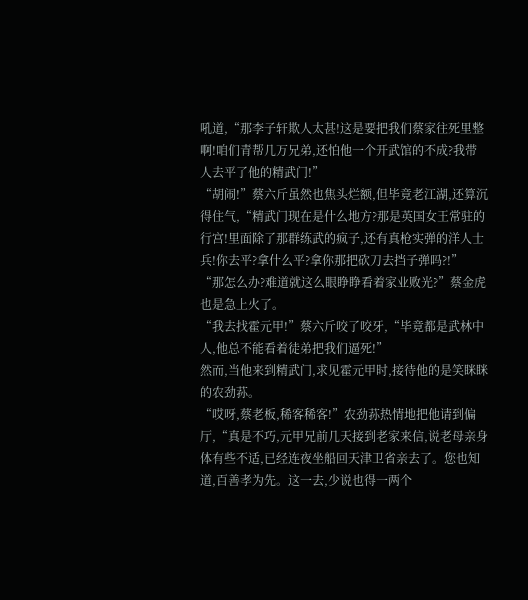吼道,“那李子轩欺人太甚!这是要把我们蔡家往死里整啊!咱们青帮几万兄弟,还怕他一个开武馆的不成?我带人去平了他的精武门!”
“胡闹!”蔡六斤虽然也焦头烂额,但毕竟老江湖,还算沉得住气,“精武门现在是什么地方?那是英国女王常驻的行宫!里面除了那群练武的疯子,还有真枪实弹的洋人士兵!你去平?拿什么平?拿你那把砍刀去挡子弹吗?!”
“那怎么办?难道就这么眼睁睁看着家业败光?”蔡金虎也是急上火了。
“我去找霍元甲!”蔡六斤咬了咬牙,“毕竟都是武林中人,他总不能看着徒弟把我们逼死!”
然而,当他来到精武门,求见霍元甲时,接待他的是笑眯眯的农劲荪。
“哎呀,蔡老板,稀客稀客!”农劲荪热情地把他请到偏厅,“真是不巧,元甲兄前几天接到老家来信,说老母亲身体有些不适,已经连夜坐船回天津卫省亲去了。您也知道,百善孝为先。这一去,少说也得一两个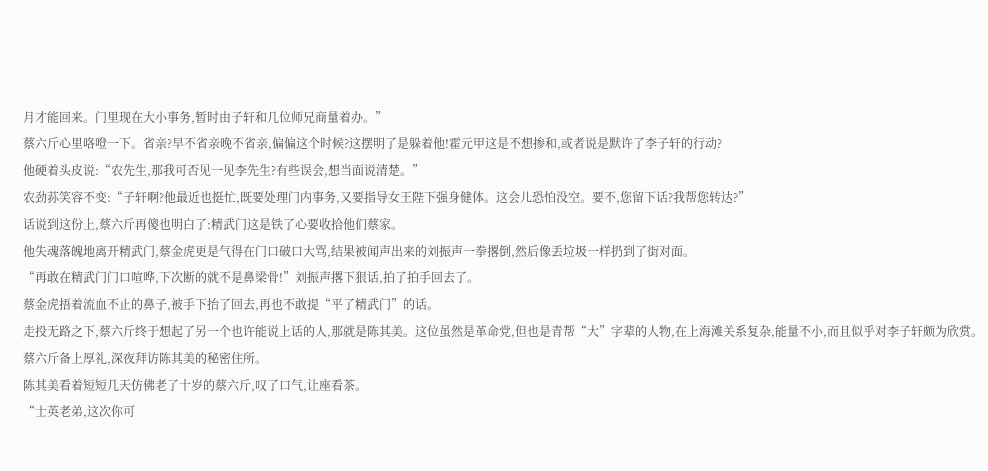月才能回来。门里现在大小事务,暂时由子轩和几位师兄商量着办。”
蔡六斤心里咯噔一下。省亲?早不省亲晚不省亲,偏偏这个时候?这摆明了是躲着他!霍元甲这是不想掺和,或者说是默许了李子轩的行动?
他硬着头皮说:“农先生,那我可否见一见李先生?有些误会,想当面说清楚。”
农劲荪笑容不变:“子轩啊?他最近也挺忙,既要处理门内事务,又要指导女王陛下强身健体。这会儿恐怕没空。要不,您留下话?我帮您转达?”
话说到这份上,蔡六斤再傻也明白了:精武门这是铁了心要收拾他们蔡家。
他失魂落魄地离开精武门,蔡金虎更是气得在门口破口大骂,结果被闻声出来的刘振声一拳撂倒,然后像丢垃圾一样扔到了街对面。
“再敢在精武门门口喧哗,下次断的就不是鼻梁骨!”刘振声撂下狠话,拍了拍手回去了。
蔡金虎捂着流血不止的鼻子,被手下抬了回去,再也不敢提“平了精武门”的话。
走投无路之下,蔡六斤终于想起了另一个也许能说上话的人,那就是陈其美。这位虽然是革命党,但也是青帮“大”字辈的人物,在上海滩关系复杂,能量不小,而且似乎对李子轩颇为欣赏。
蔡六斤备上厚礼,深夜拜访陈其美的秘密住所。
陈其美看着短短几天仿佛老了十岁的蔡六斤,叹了口气,让座看茶。
“士英老弟,这次你可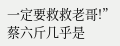一定要救救老哥!”蔡六斤几乎是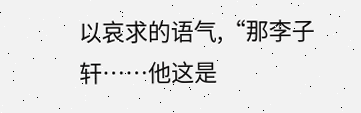以哀求的语气,“那李子轩……他这是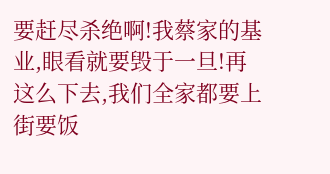要赶尽杀绝啊!我蔡家的基业,眼看就要毁于一旦!再这么下去,我们全家都要上街要饭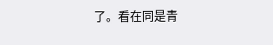了。看在同是青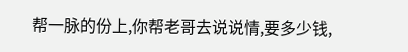帮一脉的份上,你帮老哥去说说情,要多少钱,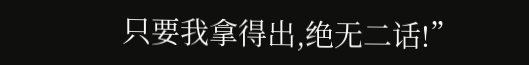只要我拿得出,绝无二话!”